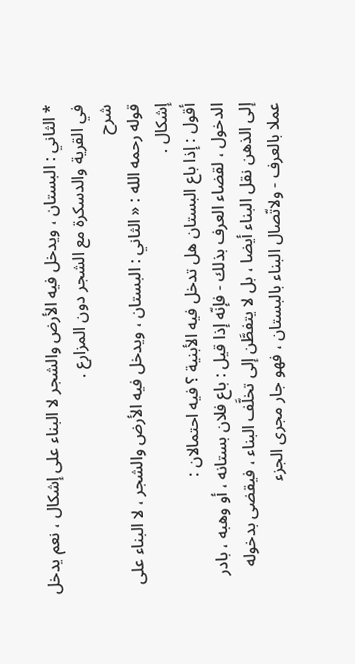* الثاني : البستان ، ويدخل فيه الأرض والشجر لا البناء على إشكال ، نعم يدخل في القرية والدسكرة مع الشجر دون المزارع .
شرح
قوله رحمه الله : « الثاني : البستان ، ويدخل فيه الأرض والشجر ، لا البناء على إشكال .
أقول : إذا باع البستان هل تدخل فيه الأبنية ؟ فيه احتمالان :
الدخول ، لقضاء العرف بذلك - فإنّه إذا قيل : باع فلان بستانه ، أو وهبه ، بادر إلى الذهن نقل البناء أيضا ، بل لا يتفطَّن إلى تخلَّف البناء ، فيقضى بدخوله عملا بالعرف - ولاتّصال البناء بالبستان ، فهو جار مجرى الجزء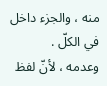منه ، والجزء داخل في الكلّ .
وعدمه ، لأنّ لفظ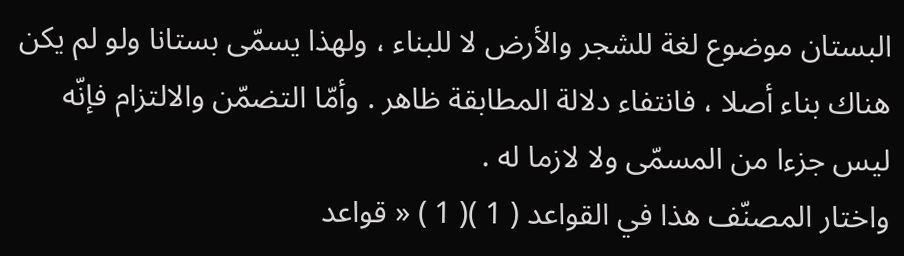البستان موضوع لغة للشجر والأرض لا للبناء ، ولهذا يسمّى بستانا ولو لم يكن هناك بناء أصلا ، فانتفاء دلالة المطابقة ظاهر . وأمّا التضمّن والالتزام فإنّه ليس جزءا من المسمّى ولا لازما له .
واختار المصنّف هذا في القواعد ( 1 )( 1 ) « قواعد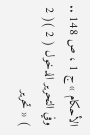الأحكام » ج 1 ، ص 148 .. وفي التحرير الدخول ( 2 )( 2 ) « تحرير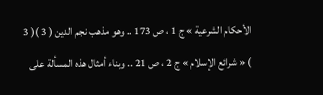الأحكام الشرعية » ج 1 ، ص 173 .. وهو مذهب نجم الدين ( 3 )( 3 ) « شرائع الإسلام » ج 2 ، ص 21 .. وبناء أمثال هذه المسألة على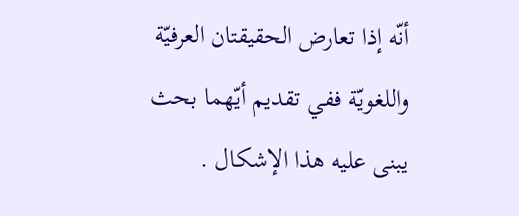أنّه إذا تعارض الحقيقتان العرفيّة واللغويّة ففي تقديم أيّهما بحث يبنى عليه هذا الإشكال .